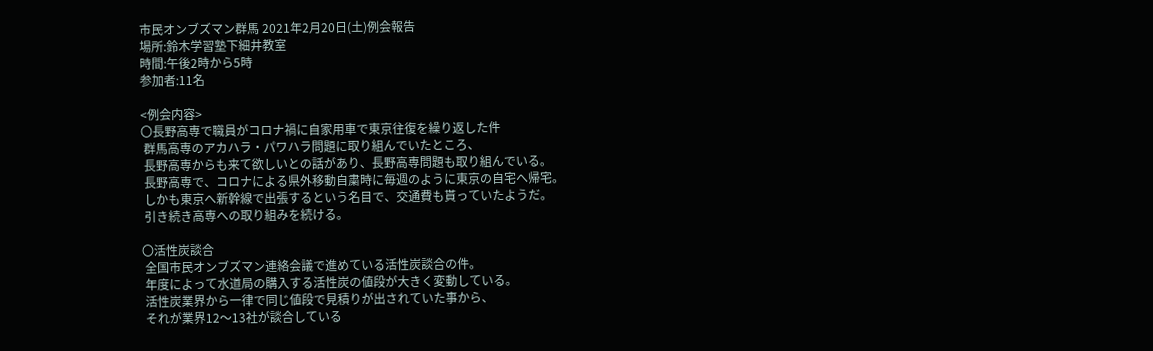市民オンブズマン群馬 2021年2月20日(土)例会報告
場所:鈴木学習塾下細井教室
時間:午後2時から5時
参加者:11名

<例会内容>
〇長野高専で職員がコロナ禍に自家用車で東京往復を繰り返した件
 群馬高専のアカハラ・パワハラ問題に取り組んでいたところ、
 長野高専からも来て欲しいとの話があり、長野高専問題も取り組んでいる。
 長野高専で、コロナによる県外移動自粛時に毎週のように東京の自宅へ帰宅。
 しかも東京へ新幹線で出張するという名目で、交通費も貰っていたようだ。
 引き続き高専への取り組みを続ける。

〇活性炭談合
 全国市民オンブズマン連絡会議で進めている活性炭談合の件。
 年度によって水道局の購入する活性炭の値段が大きく変動している。
 活性炭業界から一律で同じ値段で見積りが出されていた事から、
 それが業界12〜13社が談合している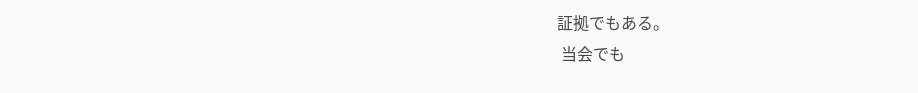証拠でもある。
 当会でも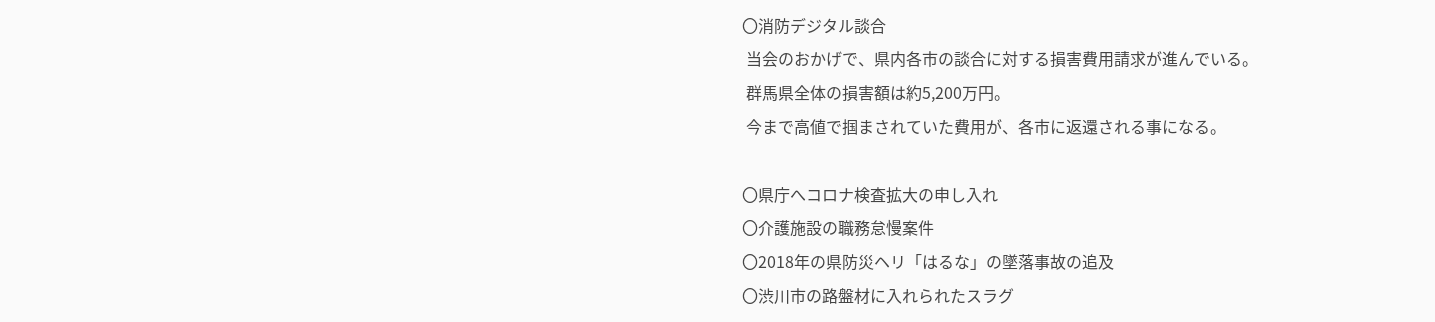〇消防デジタル談合
 当会のおかげで、県内各市の談合に対する損害費用請求が進んでいる。
 群馬県全体の損害額は約5,200万円。
 今まで高値で掴まされていた費用が、各市に返還される事になる。

〇県庁へコロナ検査拡大の申し入れ
〇介護施設の職務怠慢案件
〇2018年の県防災ヘリ「はるな」の墜落事故の追及
〇渋川市の路盤材に入れられたスラグ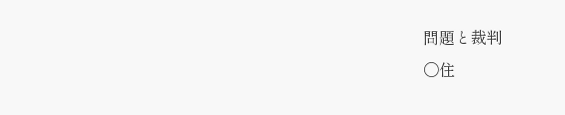問題と裁判
〇住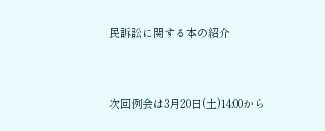民訴訟に関する本の紹介


次回例会は3月20日(土)14:00から